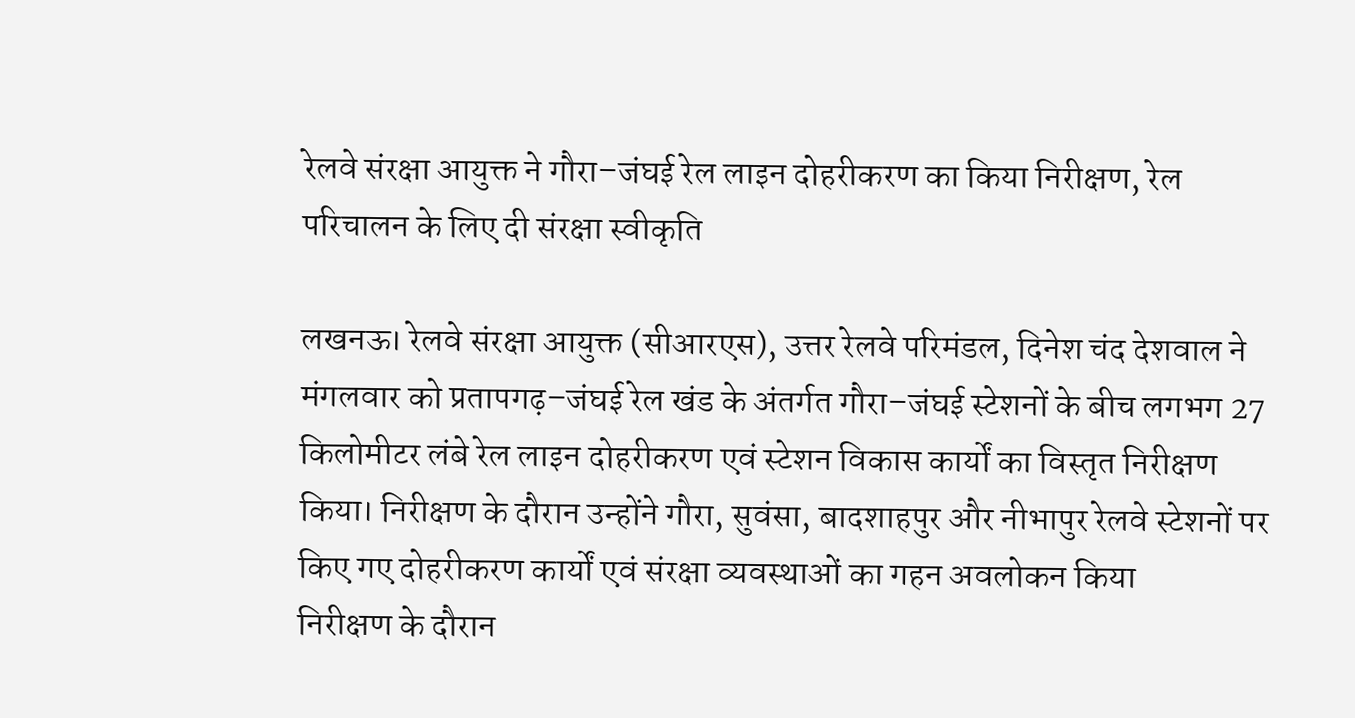रेलवे संरक्षा आयुक्त ने गौरा–जंघई रेल लाइन दोहरीकरण का किया निरीक्षण, रेल परिचालन के लिए दी संरक्षा स्वीकृति

लखनऊ। रेलवे संरक्षा आयुक्त (सीआरएस), उत्तर रेलवे परिमंडल, दिनेश चंद देशवाल ने मंगलवार को प्रतापगढ़–जंघई रेल खंड के अंतर्गत गौरा–जंघई स्टेशनों के बीच लगभग 27 किलोमीटर लंबे रेल लाइन दोहरीकरण एवं स्टेशन विकास कार्यों का विस्तृत निरीक्षण किया। निरीक्षण के दौरान उन्होंने गौरा, सुवंसा, बादशाहपुर और नीभापुर रेलवे स्टेशनों पर किए गए दोहरीकरण कार्यों एवं संरक्षा व्यवस्थाओं का गहन अवलोकन किया
निरीक्षण के दौरान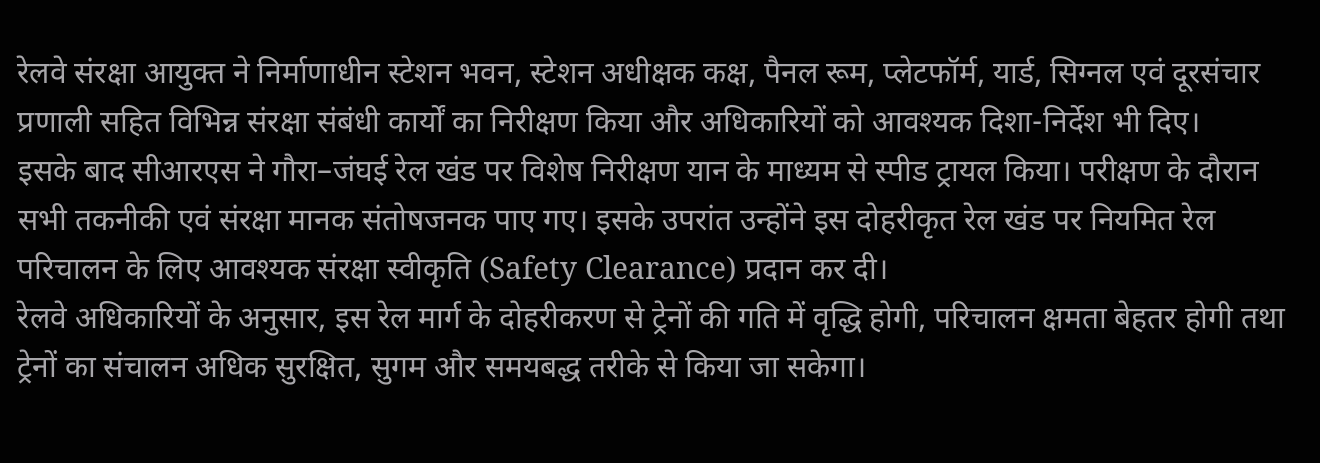रेलवे संरक्षा आयुक्त ने निर्माणाधीन स्टेशन भवन, स्टेशन अधीक्षक कक्ष, पैनल रूम, प्लेटफॉर्म, यार्ड, सिग्नल एवं दूरसंचार प्रणाली सहित विभिन्न संरक्षा संबंधी कार्यों का निरीक्षण किया और अधिकारियों को आवश्यक दिशा-निर्देश भी दिए।
इसके बाद सीआरएस ने गौरा–जंघई रेल खंड पर विशेष निरीक्षण यान के माध्यम से स्पीड ट्रायल किया। परीक्षण के दौरान सभी तकनीकी एवं संरक्षा मानक संतोषजनक पाए गए। इसके उपरांत उन्होंने इस दोहरीकृत रेल खंड पर नियमित रेल परिचालन के लिए आवश्यक संरक्षा स्वीकृति (Safety Clearance) प्रदान कर दी।
रेलवे अधिकारियों के अनुसार, इस रेल मार्ग के दोहरीकरण से ट्रेनों की गति में वृद्धि होगी, परिचालन क्षमता बेहतर होगी तथा ट्रेनों का संचालन अधिक सुरक्षित, सुगम और समयबद्ध तरीके से किया जा सकेगा।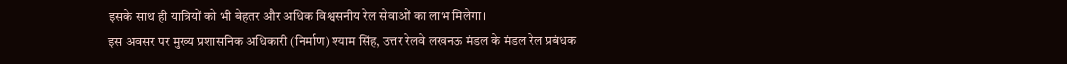इसके साथ ही यात्रियों को भी बेहतर और अधिक विश्वसनीय रेल सेवाओं का लाभ मिलेगा।
इस अवसर पर मुख्य प्रशासनिक अधिकारी (निर्माण) श्याम सिंह, उत्तर रेलवे लखनऊ मंडल के मंडल रेल प्रबंधक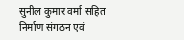सुनील कुमार वर्मा सहित निर्माण संगठन एवं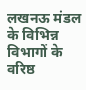लखनऊ मंडल के विभिन्न विभागों के वरिष्ठ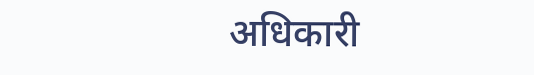अधिकारी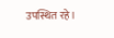उपस्थित रहे।